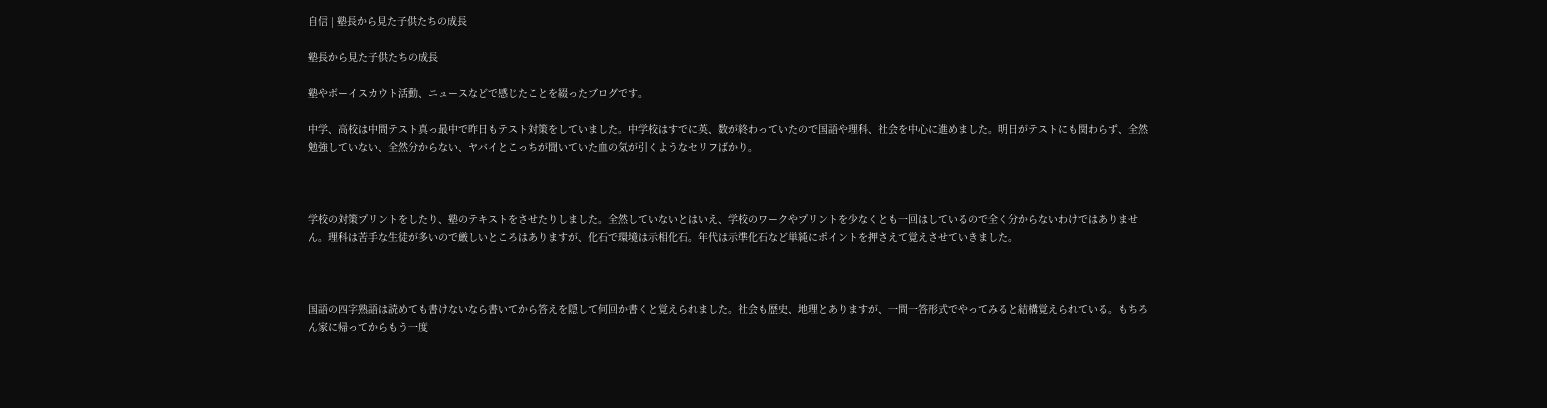自信 | 塾長から見た子供たちの成長

塾長から見た子供たちの成長

塾やボーイスカウト活動、ニュースなどで感じたことを綴ったブログです。

中学、高校は中間テスト真っ最中で昨日もテスト対策をしていました。中学校はすでに英、数が終わっていたので国語や理科、社会を中心に進めました。明日がテストにも関わらず、全然勉強していない、全然分からない、ヤバイとこっちが聞いていた血の気が引くようなセリフばかり。



学校の対策プリントをしたり、塾のテキストをさせたりしました。全然していないとはいえ、学校のワークやプリントを少なくとも一回はしているので全く分からないわけではありません。理科は苦手な生徒が多いので厳しいところはありますが、化石で環境は示相化石。年代は示準化石など単純にポイントを押さえて覚えさせていきました。



国語の四字熟語は読めても書けないなら書いてから答えを隠して何回か書くと覚えられました。社会も歴史、地理とありますが、一問一答形式でやってみると結構覚えられている。もちろん家に帰ってからもう一度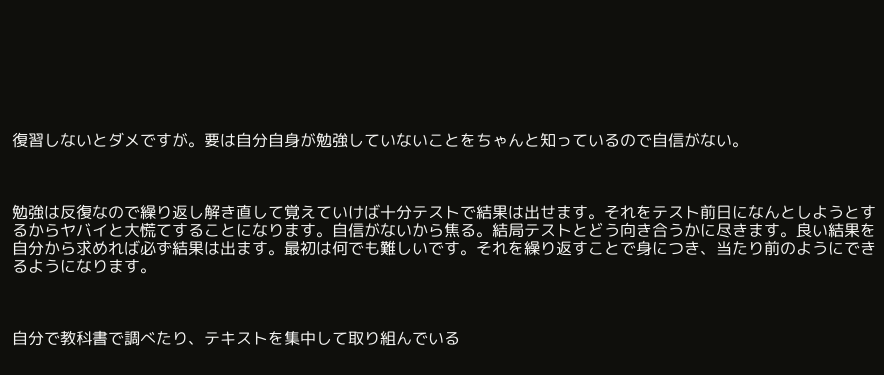復習しないとダメですが。要は自分自身が勉強していないことをちゃんと知っているので自信がない。



勉強は反復なので繰り返し解き直して覚えていけば十分テストで結果は出せます。それをテスト前日になんとしようとするからヤバイと大慌てすることになります。自信がないから焦る。結局テストとどう向き合うかに尽きます。良い結果を自分から求めれば必ず結果は出ます。最初は何でも難しいです。それを繰り返すことで身につき、当たり前のようにできるようになります。



自分で教科書で調べたり、テキストを集中して取り組んでいる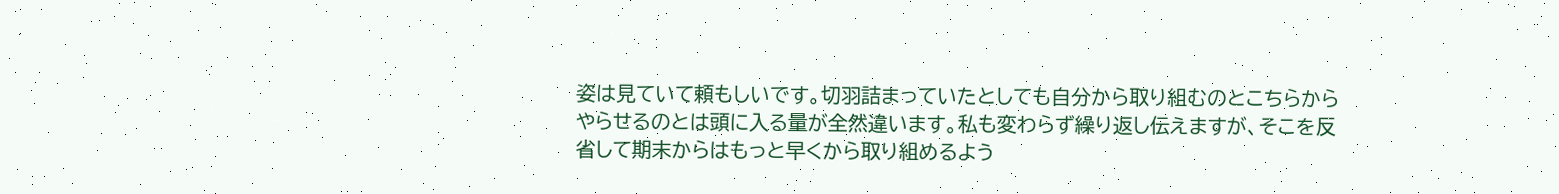姿は見ていて頼もしいです。切羽詰まっていたとしても自分から取り組むのとこちらからやらせるのとは頭に入る量が全然違います。私も変わらず繰り返し伝えますが、そこを反省して期末からはもっと早くから取り組めるよう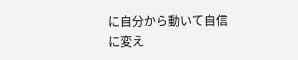に自分から動いて自信に変え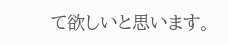て欲しいと思います。